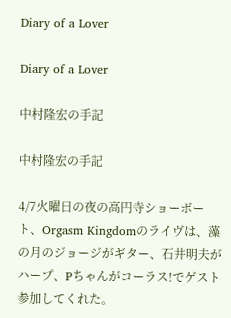Diary of a Lover

Diary of a Lover

中村隆宏の手記

中村隆宏の手記

4/7火曜日の夜の高円寺ショーボート、Orgasm Kingdomのライヴは、藻の月のジョージがギター、石井明夫がハープ、Pちゃんがコーラス!でゲスト参加してくれた。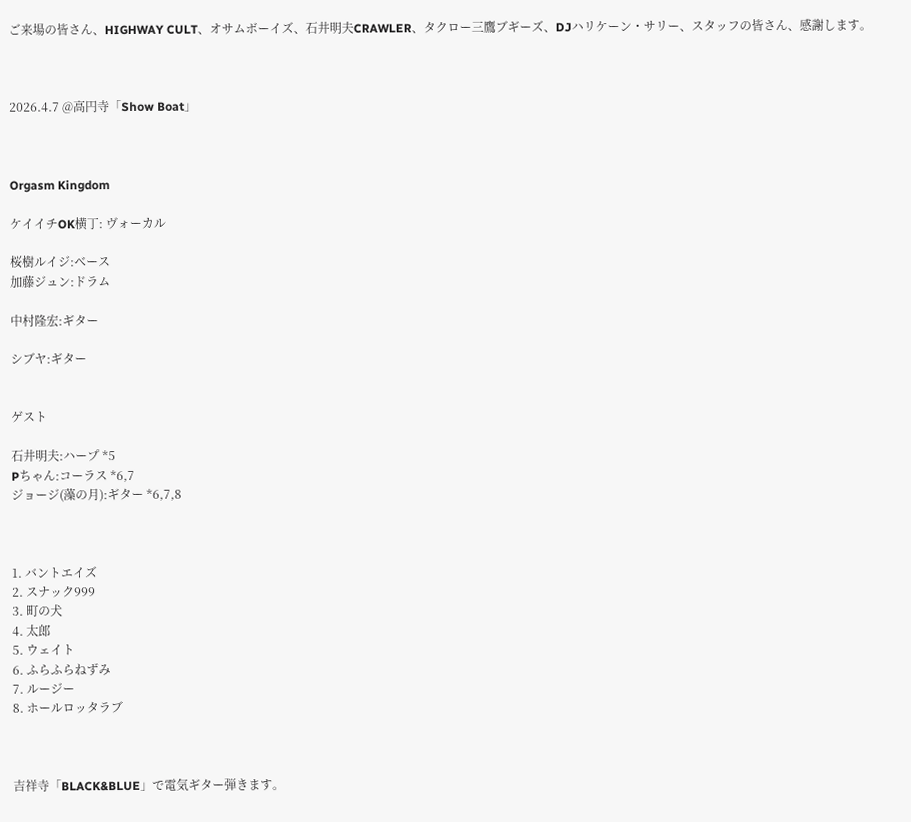ご来場の皆さん、HIGHWAY CULT、オサムボーイズ、石井明夫CRAWLER、タクロー三鷹ブギーズ、DJハリケーン・サリー、スタッフの皆さん、感謝します。



2026.4.7 @高円寺「Show Boat」



Orgasm Kingdom

ケイイチOK横丁: ヴォーカル

桜樹ルイジ:ベース
加藤ジュン:ドラム

中村隆宏:ギター

シブヤ:ギター


ゲスト

石井明夫:ハープ *5
Pちゃん:コーラス *6,7
ジョージ(藻の月):ギター *6,7,8



1. バントエイズ
2. スナック999
3. 町の犬
4. 太郎
5. ウェイト
6. ふらふらねずみ
7. ルージー
8. ホールロッタラブ



吉祥寺「BLACK&BLUE」で電気ギター弾きます。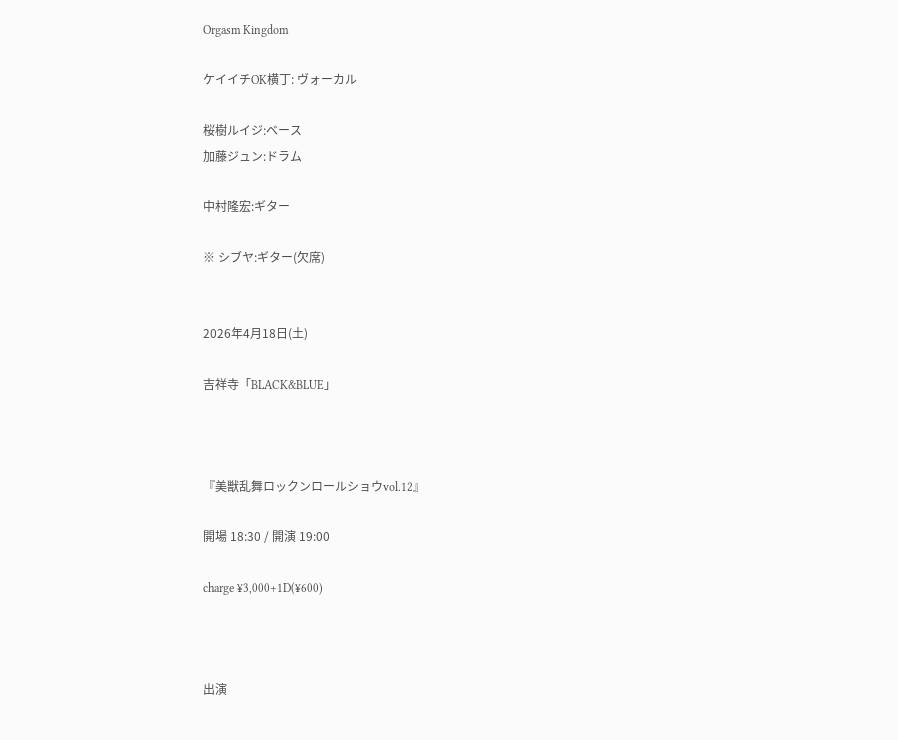Orgasm Kingdom

ケイイチOK横丁: ヴォーカル

桜樹ルイジ:ベース
加藤ジュン:ドラム

中村隆宏:ギター

※ シブヤ:ギター(欠席)


2026年4月18日(土)

吉祥寺「BLACK&BLUE」



『美獣乱舞ロックンロールショウvol.12』

開場 18:30 / 開演 19:00

charge ¥3,000+1D(¥600)



出演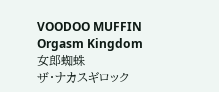VOODOO MUFFIN
Orgasm Kingdom
女郎蜘蛛
ザ・ナカスギロック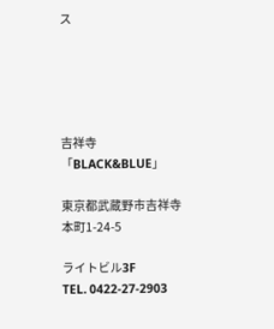ス





吉祥寺「BLACK&BLUE」

東京都武蔵野市吉祥寺本町1-24-5

ライトビル3F
TEL. 0422-27-2903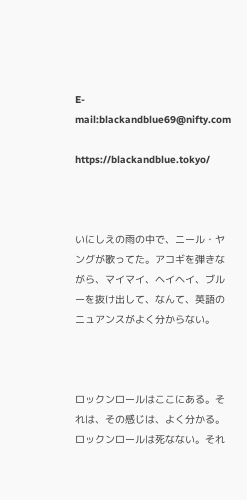E-mail:blackandblue69@nifty.com

https://blackandblue.tokyo/



いにしえの雨の中で、ニール・ヤングが歌ってた。アコギを弾きながら、マイマイ、ヘイヘイ、ブルーを抜け出して、なんて、英語のニュアンスがよく分からない。



ロックンロールはここにある。それは、その感じは、よく分かる。ロックンロールは死なない。それ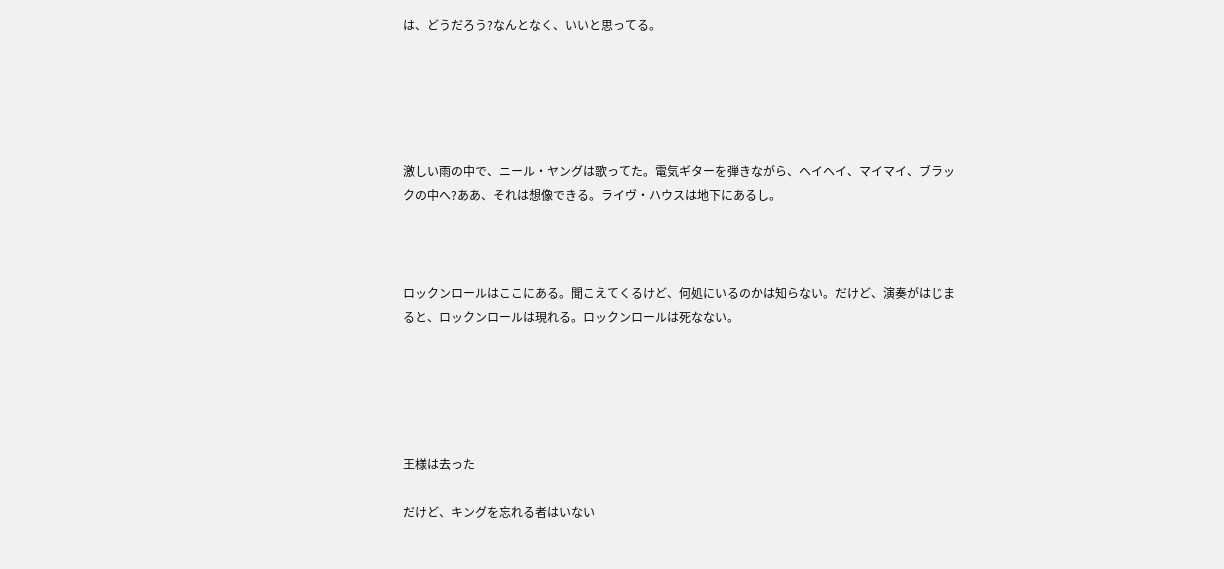は、どうだろう?なんとなく、いいと思ってる。





激しい雨の中で、ニール・ヤングは歌ってた。電気ギターを弾きながら、ヘイヘイ、マイマイ、ブラックの中へ?ああ、それは想像できる。ライヴ・ハウスは地下にあるし。



ロックンロールはここにある。聞こえてくるけど、何処にいるのかは知らない。だけど、演奏がはじまると、ロックンロールは現れる。ロックンロールは死なない。





王様は去った

だけど、キングを忘れる者はいない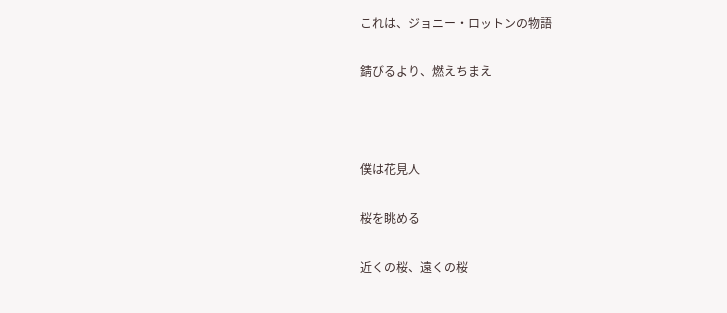これは、ジョニー・ロットンの物語

錆びるより、燃えちまえ



僕は花見人

桜を眺める

近くの桜、遠くの桜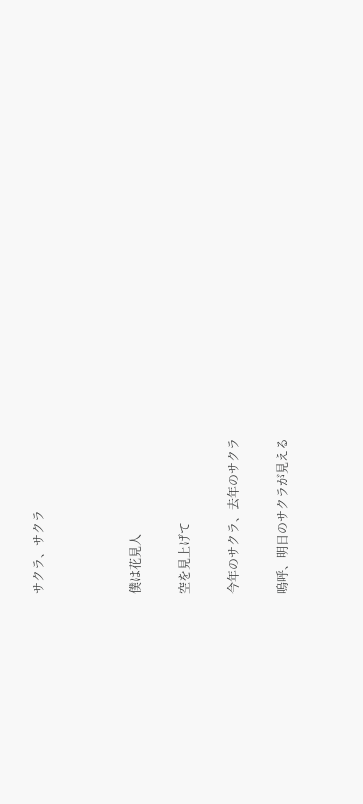サクラ、サクラ



僕は花見人

空を見上げて

今年のサクラ、去年のサクラ

嗚呼、明日のサクラが見える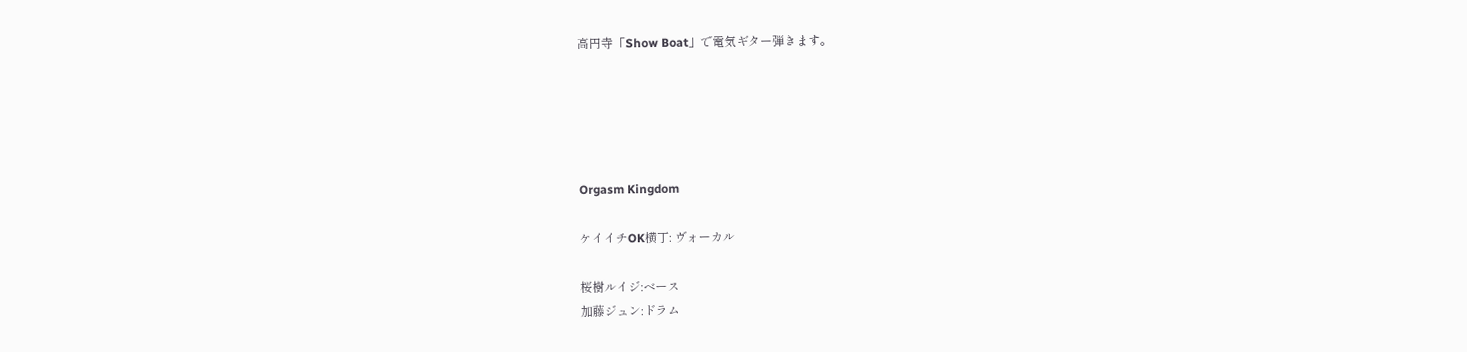高円寺「Show Boat」で電気ギター弾きます。





Orgasm Kingdom

ケイイチOK横丁: ヴォーカル

桜樹ルイジ:ベース
加藤ジュン:ドラム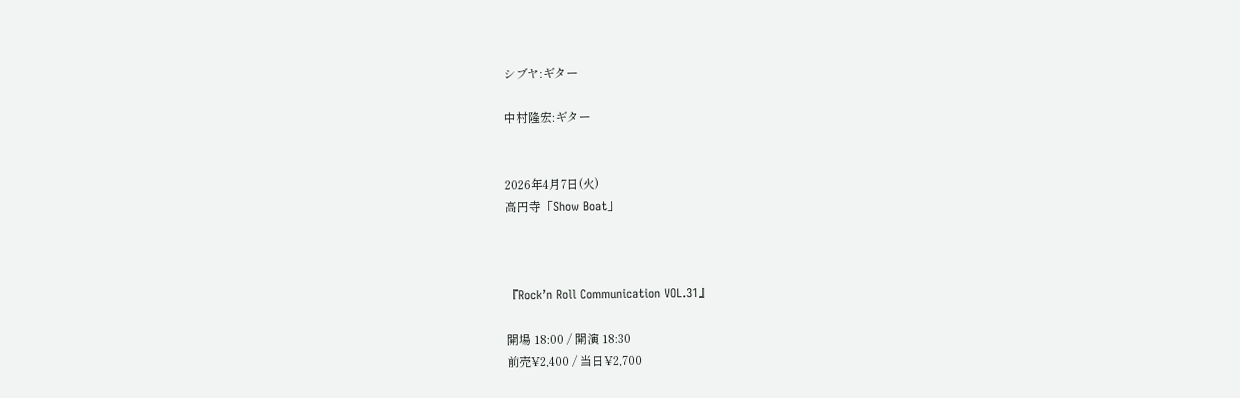シブヤ:ギター

中村隆宏:ギター


2026年4月7日(火)
高円寺「Show Boat」



『Rock’n Roll Communication VOL.31』

開場 18:00 / 開演 18:30
前売¥2,400 / 当日¥2,700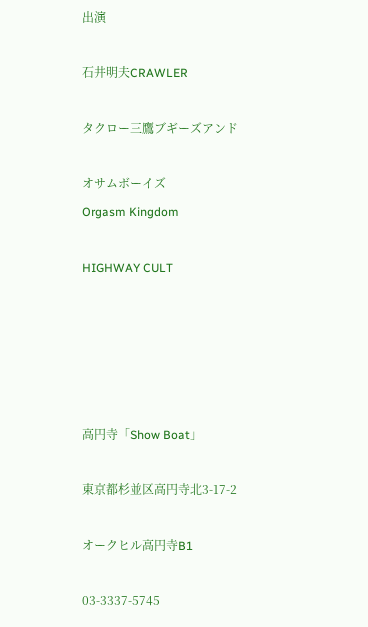出演

石井明夫CRAWLER

タクロー三鷹ブギーズアンド

オサムボーイズ
Orgasm Kingdom

HIGHWAY CULT





高円寺「Show Boat」

東京都杉並区高円寺北3-17-2

オークヒル高円寺B1

03-3337-5745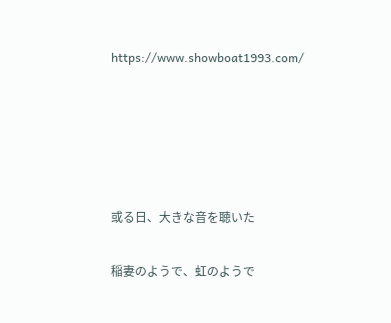https://www.showboat1993.com/





或る日、大きな音を聴いた

稲妻のようで、虹のようで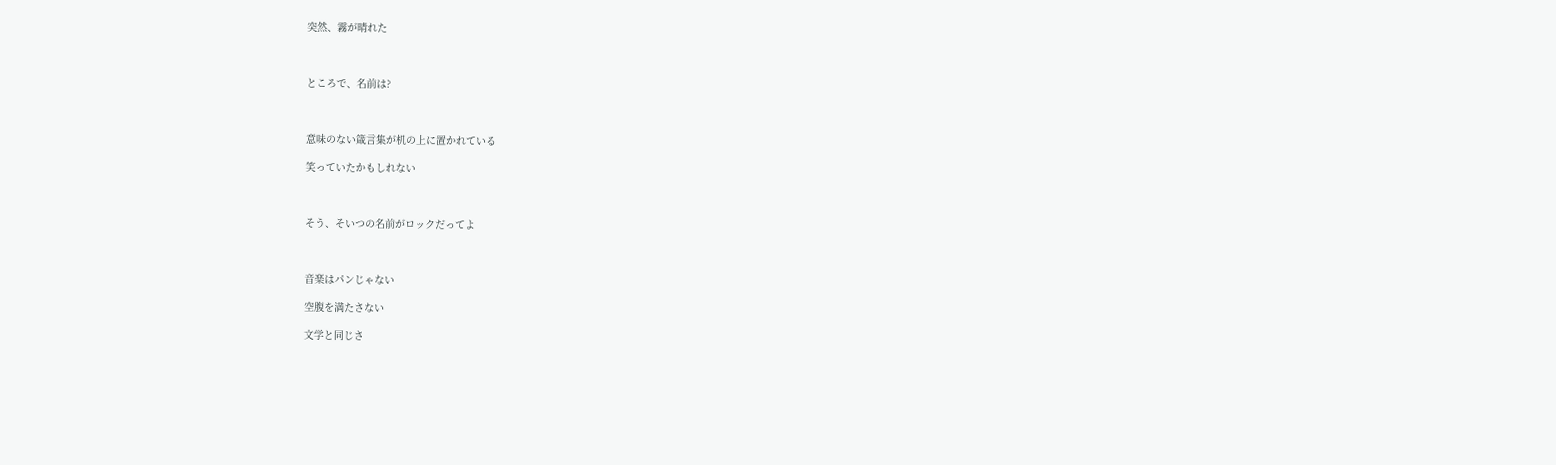突然、霧が晴れた



ところで、名前は?



意味のない箴言集が机の上に置かれている

笑っていたかもしれない



そう、そいつの名前がロックだってよ



音楽はパンじゃない

空腹を満たさない

文学と同じさ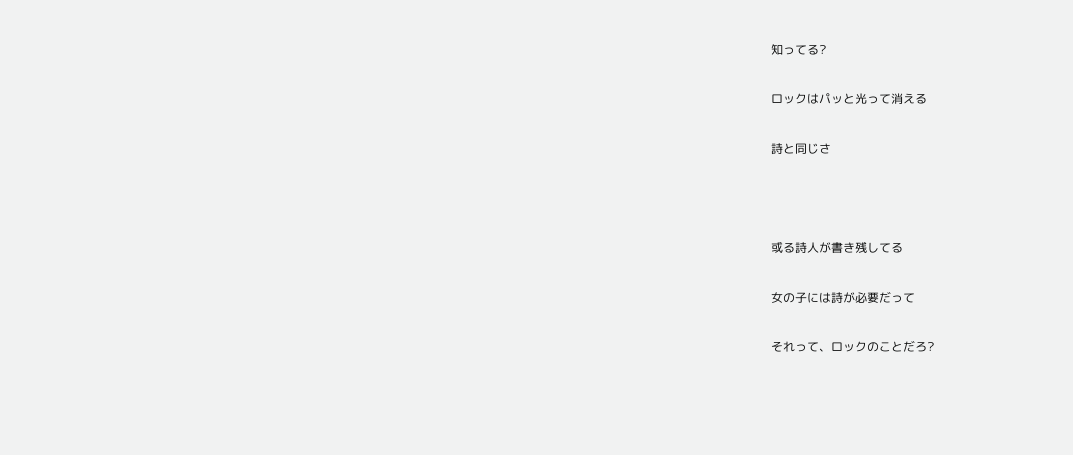知ってる?

ロックはパッと光って消える

詩と同じさ



或る詩人が書き残してる

女の子には詩が必要だって

それって、ロックのことだろ?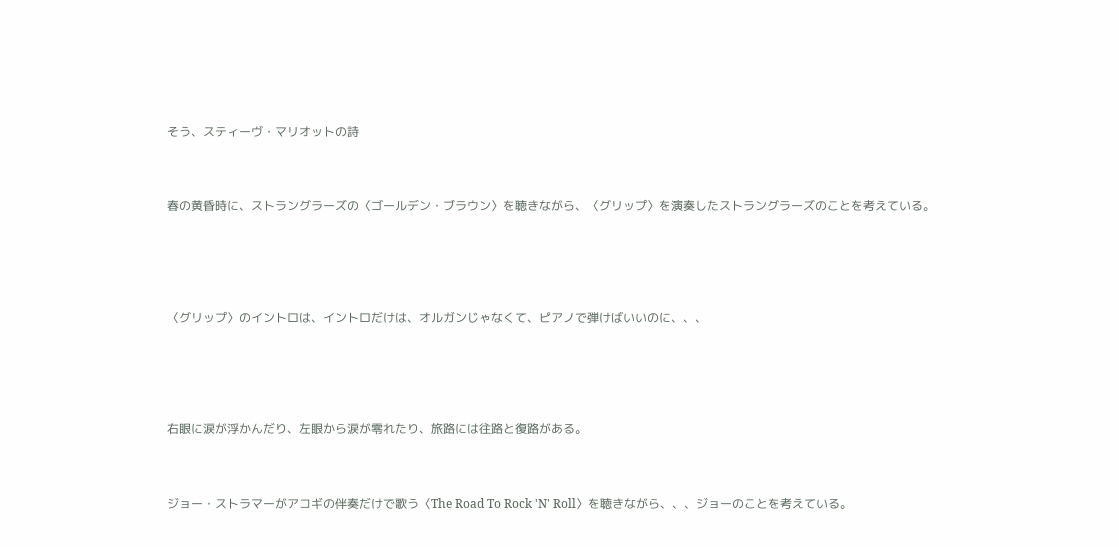そう、スティーヴ・マリオットの詩



春の黄昏時に、ストラングラーズの〈ゴールデン・ブラウン〉を聴きながら、〈グリップ〉を演奏したストラングラーズのことを考えている。





〈グリップ〉のイントロは、イントロだけは、オルガンじゃなくて、ピアノで弾けばいいのに、、、





右眼に涙が浮かんだり、左眼から涙が零れたり、旅路には往路と復路がある。



ジョー・ストラマーがアコギの伴奏だけで歌う〈The Road To Rock 'N' Roll〉を聴きながら、、、ジョーのことを考えている。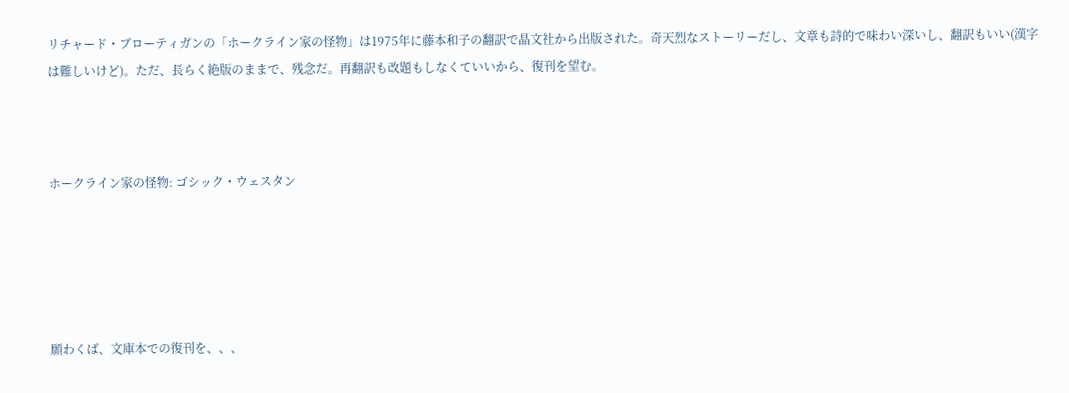リチャード・ブローティガンの「ホークライン家の怪物」は1975年に藤本和子の翻訳で晶文社から出版された。奇天烈なストーリーだし、文章も詩的で味わい深いし、翻訳もいい(漢字は難しいけど)。ただ、長らく絶版のままで、残念だ。再翻訳も改題もしなくていいから、復刊を望む。



ホークライン家の怪物: ゴシック・ウェスタン





願わくば、文庫本での復刊を、、、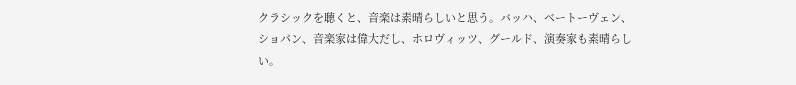クラシックを聴くと、音楽は素晴らしいと思う。バッハ、ベートーヴェン、ショパン、音楽家は偉大だし、ホロヴィッツ、グールド、演奏家も素晴らしい。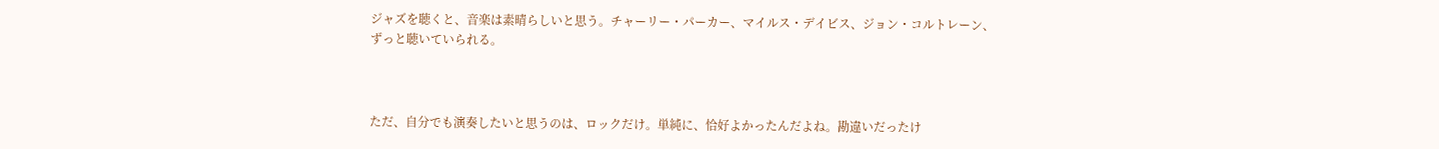ジャズを聴くと、音楽は素晴らしいと思う。チャーリー・パーカー、マイルス・デイビス、ジョン・コルトレーン、ずっと聴いていられる。



ただ、自分でも演奏したいと思うのは、ロックだけ。単純に、恰好よかったんだよね。勘違いだったけ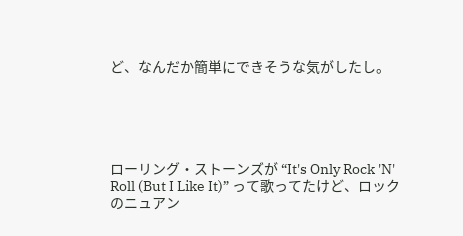ど、なんだか簡単にできそうな気がしたし。





ローリング・ストーンズが “It's Only Rock 'N' Roll (But I Like It)” って歌ってたけど、ロックのニュアン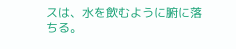スは、水を飲むように腑に落ちる。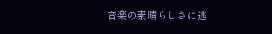音楽の素晴らしさに逃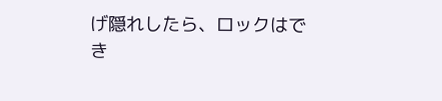げ隠れしたら、ロックはでき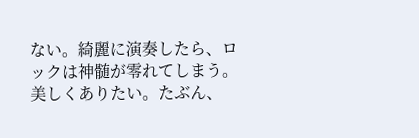ない。綺麗に演奏したら、ロックは神髄が零れてしまう。美しくありたい。たぶん、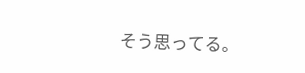そう思ってる。